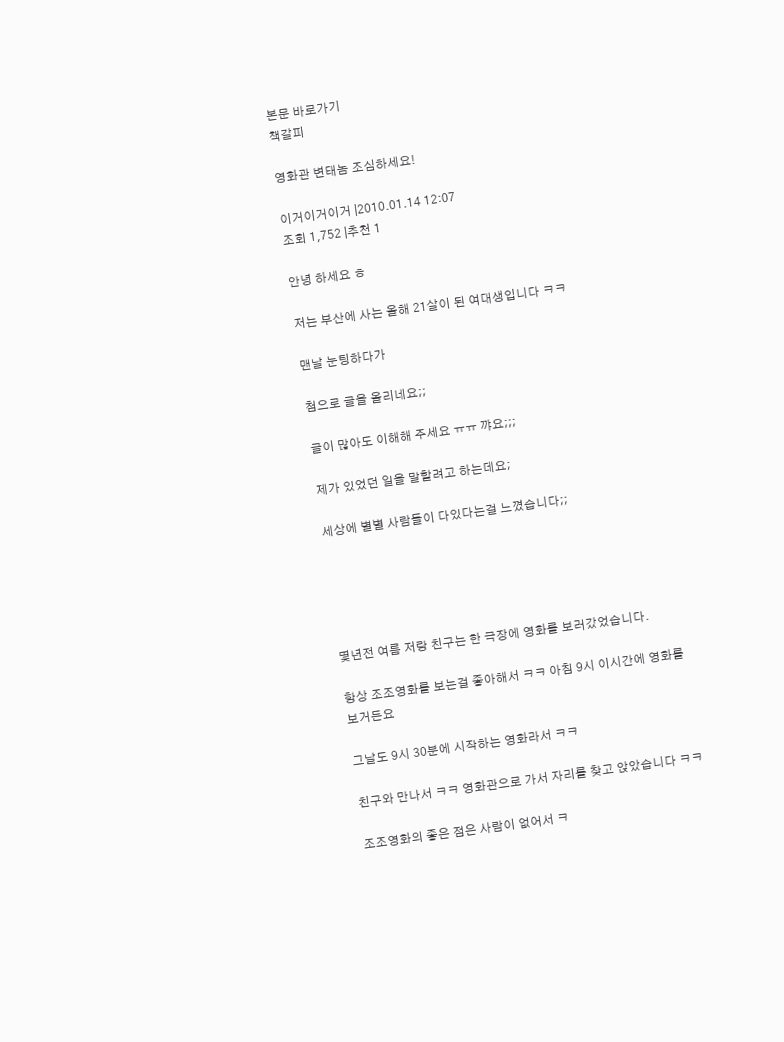본문 바로가기
책갈피

영화관 변태놈 조심하세요!

이거이거이거 |2010.01.14 12:07
조회 1,752 |추천 1

안녕 하세요 ㅎ

저는 부산에 사는 올해 21살이 된 여대생입니다 ㅋㅋ

맨날 눈팅하다가

첨으로 글을 올리네요;;

글이 많아도 이해해 주세요 ㅠㅠ 꺄요;;;

제가 있었던 일을 말할려고 하는데요;

세상에 별별 사람들이 다있다는걸 느꼈습니다;;





몇년전 여름 저랑 친구는 한 극장에 영화를 보러갔었습니다.

항상 조조영화를 보는걸 좋아해서 ㅋㅋ 아침 9시 이시간에 영화를 보거든요

그날도 9시 30분에 시작하는 영화라서 ㅋㅋ

친구와 만나서 ㅋㅋ 영화관으로 가서 자리를 찾고 앉았습니다 ㅋㅋ

조조영화의 좋은 점은 사람이 없어서 ㅋ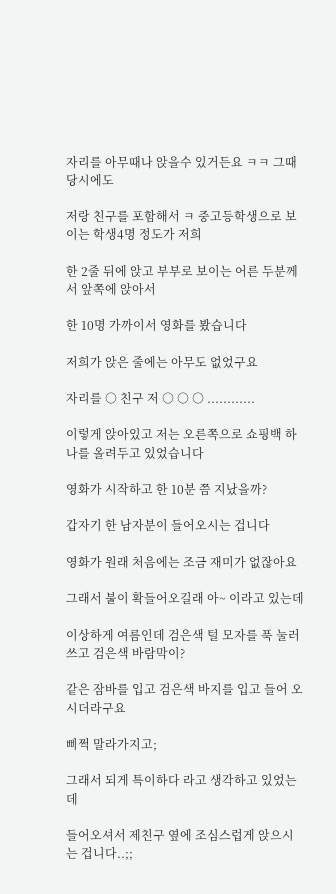자리를 아무때나 앉을수 있거든요 ㅋㅋ 그때당시에도

저랑 친구를 포함해서 ㅋ 중고등학생으로 보이는 학생4명 정도가 저희

한 2줄 뒤에 앉고 부부로 보이는 어른 두분께서 앞쪽에 앉아서

한 10명 가까이서 영화를 봤습니다

저희가 앉은 줄에는 아무도 없었구요

자리를 ○ 친구 저 ○ ○ ○ ............

이렇게 앉아있고 저는 오른쪽으로 쇼핑백 하나를 올려두고 있었습니다

영화가 시작하고 한 10분 쯤 지났을까?

갑자기 한 남자분이 들어오시는 겁니다

영화가 원래 처음에는 조금 재미가 없잖아요

그래서 불이 확들어오길래 아~ 이라고 있는데

이상하게 여름인데 검은색 털 모자를 푹 눌러쓰고 검은색 바람막이?

같은 잠바를 입고 검은색 바지를 입고 들어 오시더라구요

삐쩍 말라가지고;

그래서 되게 특이하다 라고 생각하고 있었는데

들어오셔서 제친구 옆에 조심스럽게 앉으시는 겁니다..;;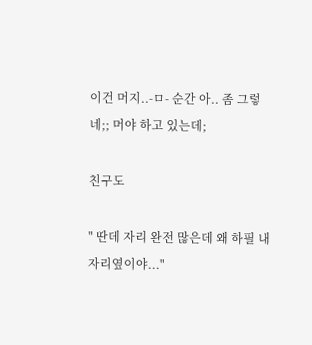이건 머지..-ㅁ- 순간 아.. 좀 그렇네;; 머야 하고 있는데;

친구도

" 딴데 자리 완전 많은데 왜 하필 내자리옆이야..."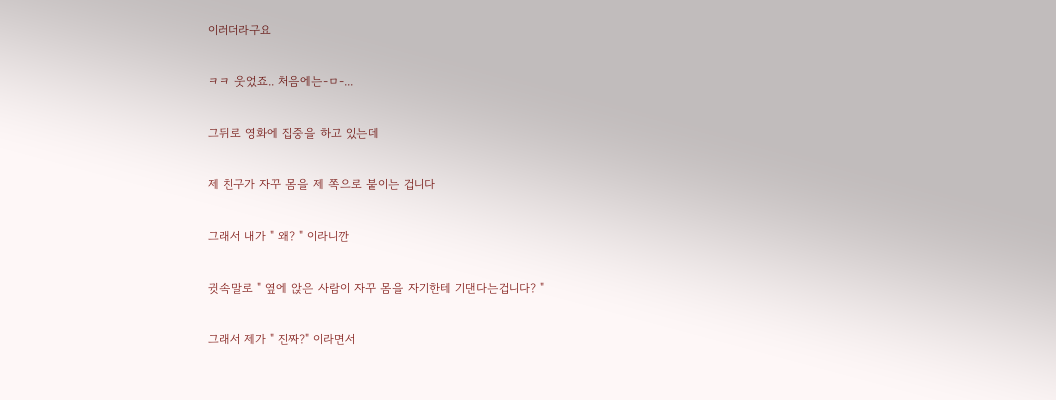이러더라구요

ㅋㅋ 웃었죠.. 처음에는-ㅁ-...

그뒤로 영화에 집중을 하고 있는데

제 친구가 자꾸 몸을 제 쪽으로 붙이는 겁니다

그래서 내가 " 왜? " 이라니깐

귓속말로 " 옆에 앉은 사람이 자꾸 몸을 자기한테 기댄다는겁니다? "

그래서 제가 " 진짜?" 이라면서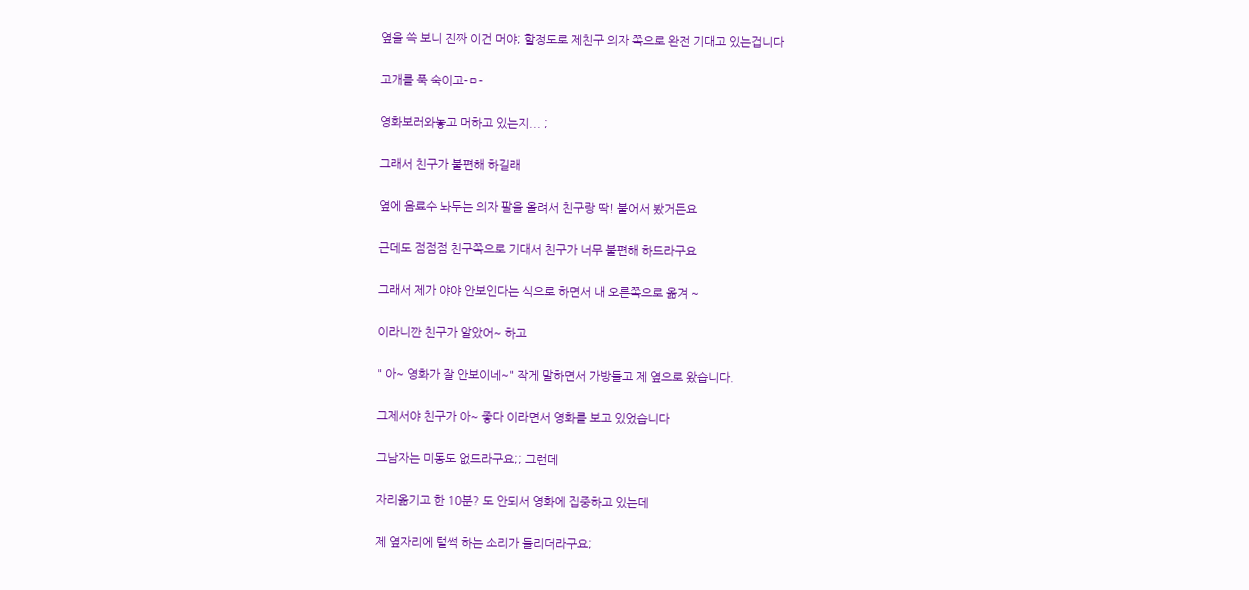옆을 쓱 보니 진짜 이건 머야; 할정도로 제친구 의자 쪽으로 완전 기대고 있는겁니다

고개를 푹 숙이고-ㅁ-

영화보러와놓고 머하고 있는지... ;

그래서 친구가 불편해 하길래

옆에 음료수 놔두는 의자 팔을 올려서 친구랑 딱! 붙어서 봤거든요

근데도 점점점 친구쪽으로 기대서 친구가 너무 불편해 하드라구요

그래서 제가 야야 안보인다는 식으로 하면서 내 오른쪽으로 옮겨 ~

이라니깐 친구가 알았어~ 하고

" 아~ 영화가 잘 안보이네~" 작게 말하면서 가방들고 제 옆으로 왔습니다.

그제서야 친구가 아~ 좋다 이라면서 영화를 보고 있었습니다

그남자는 미동도 없드라구요;; 그런데

자리옮기고 한 10분? 도 안되서 영화에 집중하고 있는데

제 옆자리에 털썩 하는 소리가 들리더라구요;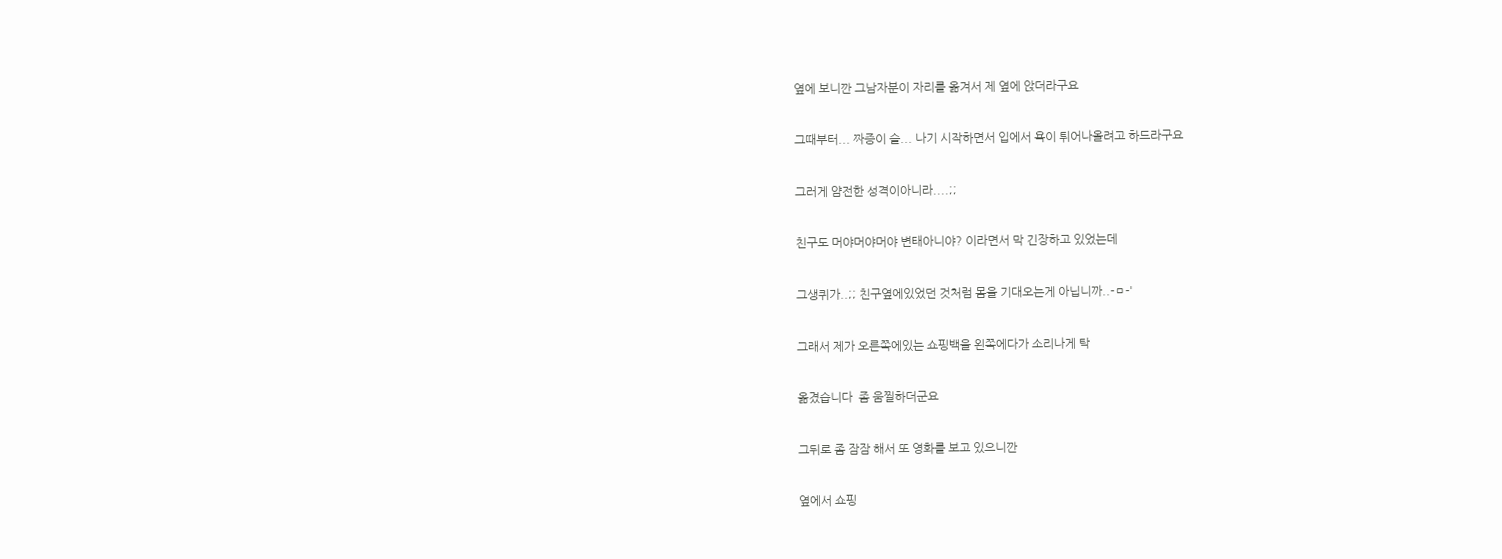옆에 보니깐 그남자분이 자리를 옮겨서 제 옆에 앉더라구요

그때부터... 짜증이 슬... 나기 시작하면서 입에서 욕이 튀어나올려고 하드라구요

그러게 얌전한 성격이아니라....;;

친구도 머야머야머야 변태아니야? 이라면서 막 긴장하고 있었는데

그생퀴가..;; 친구옆에있었던 것처럼 몸을 기대오는게 아닙니까..-ㅁ-'

그래서 제가 오른쪽에있는 쇼핑백을 왼쪽에다가 소리나게 탁

옮겼습니다  좀 움찔하더군요

그뒤로 좀 잠잠 해서 또 영화를 보고 있으니깐

옆에서 쇼핑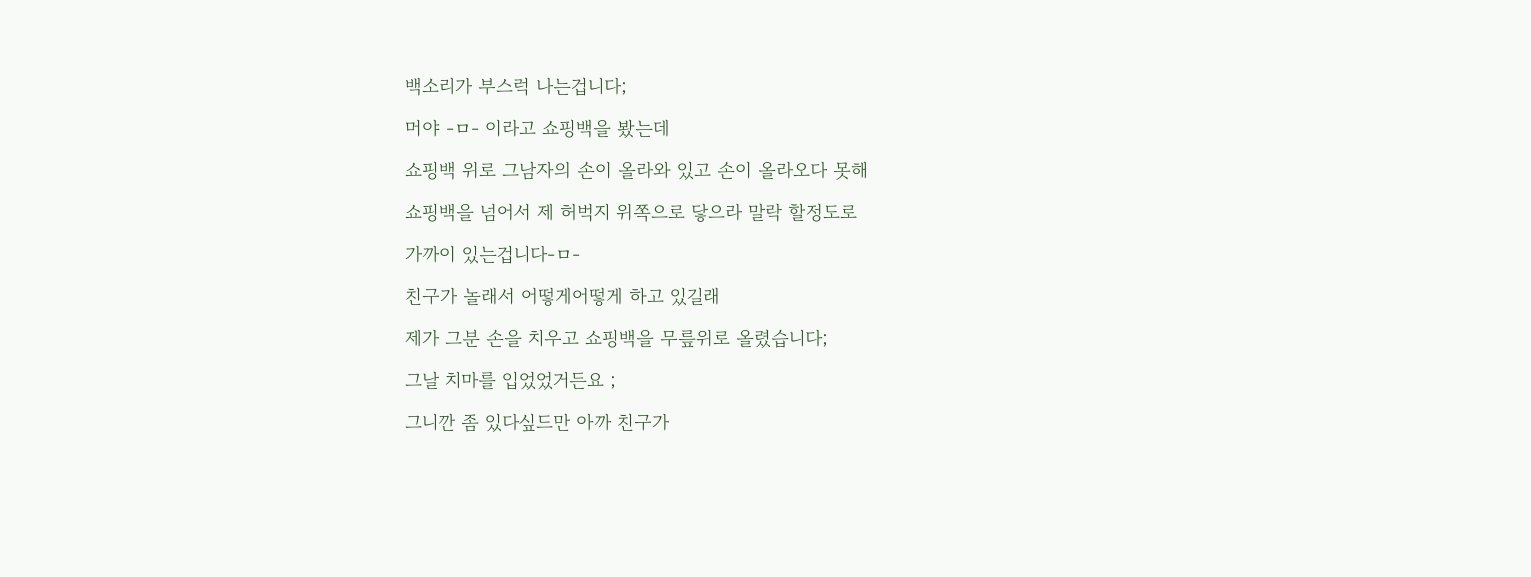백소리가 부스럭 나는겁니다;

머야 -ㅁ- 이라고 쇼핑백을 봤는데

쇼핑백 위로 그남자의 손이 올라와 있고 손이 올라오다 못해

쇼핑백을 넘어서 제 허벅지 위쪽으로 닿으라 말락 할정도로

가까이 있는겁니다-ㅁ-

친구가 놀래서 어떻게어떻게 하고 있길래

제가 그분 손을 치우고 쇼핑백을 무릎위로 올렸습니다;

그날 치마를 입었었거든요 ;

그니깐 좀 있다싶드만 아까 친구가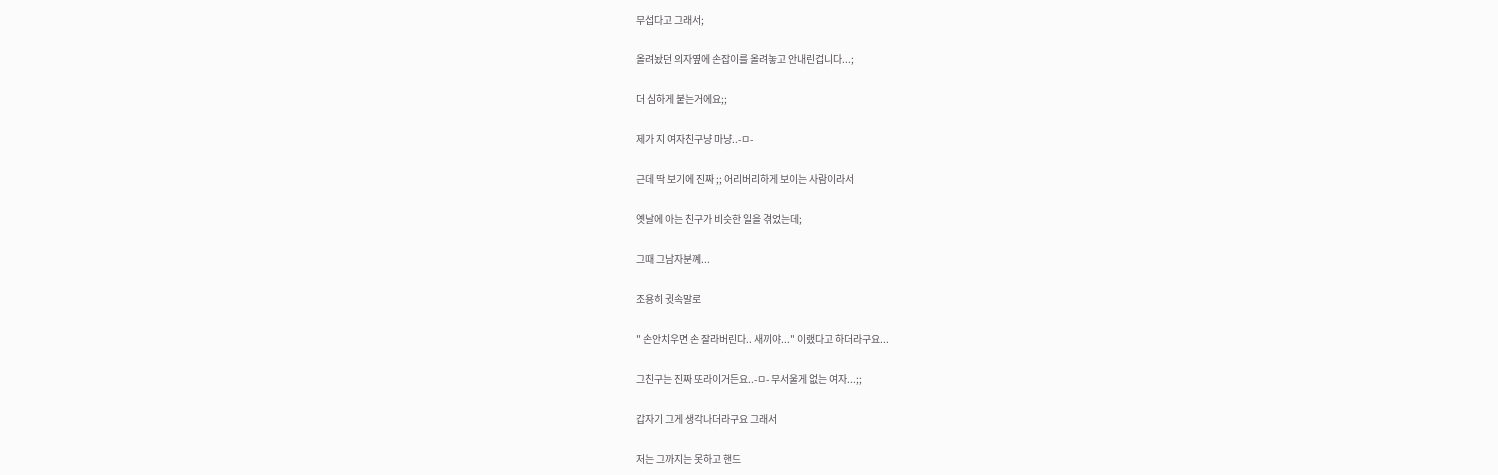무섭다고 그래서;

올려놨던 의자옆에 손잡이를 올려놓고 안내린겁니다...;

더 심하게 붙는거에요;;

제가 지 여자친구냥 마냥..-ㅁ-

근데 딱 보기에 진짜 ;; 어리버리하게 보이는 사람이라서

옛날에 아는 친구가 비슷한 일을 겪었는데;

그때 그남자분꼐...

조용히 귓속말로

" 손안치우면 손 잘라버린다.. 새끼야..." 이랬다고 하더라구요...

그친구는 진짜 또라이거든요..-ㅁ- 무서울게 없는 여자...;;

갑자기 그게 생각나더라구요 그래서

저는 그까지는 못하고 핸드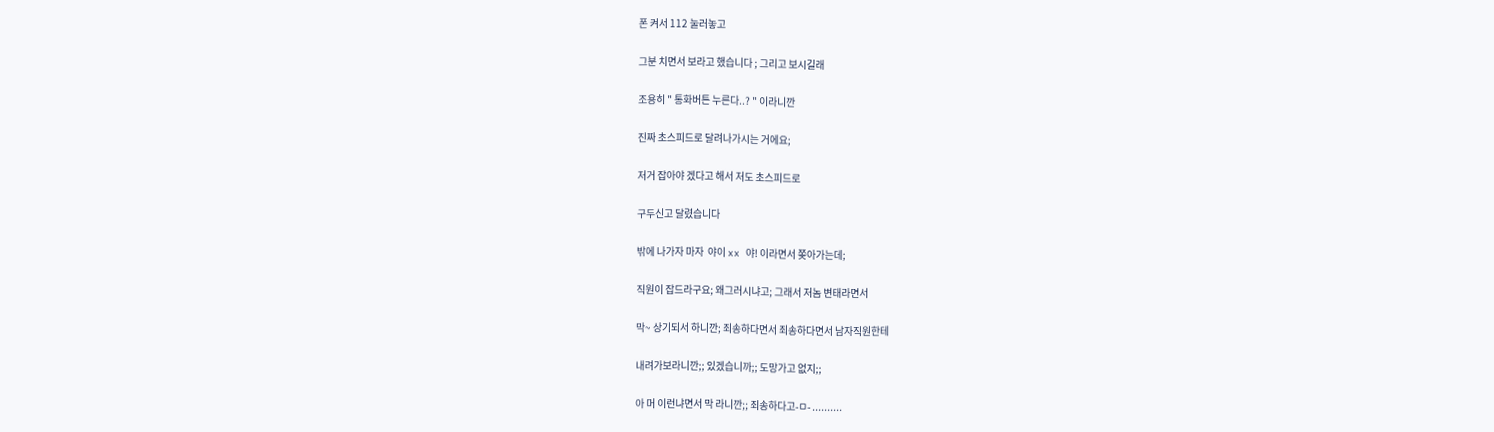폰 켜서 112 눌러놓고

그분 치면서 보라고 했습니다 ; 그리고 보시길래

조용히 " 통화버튼 누른다..? " 이라니깐

진짜 초스피드로 달려나가시는 거에요;

저거 잡아야 겠다고 해서 저도 초스피드로

구두신고 달렸습니다

밖에 나가자 마자  야이 xx 야! 이라면서 쫒아가는데;

직원이 잡드라구요; 왜그러시냐고; 그래서 저놈 변태라면서

막~ 상기되서 하니깐; 죄송하다면서 죄송하다면서 남자직원한테

내려가보라니깐;; 있겠습니까;; 도망가고 없지;;

아 머 이런냐면서 막 라니깐;; 죄송하다고-ㅁ- ..........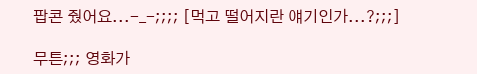팝콘 줬어요...-_-;;;; [먹고 떨어지란 얘기인가...?;;;]

무튼;;; 영화가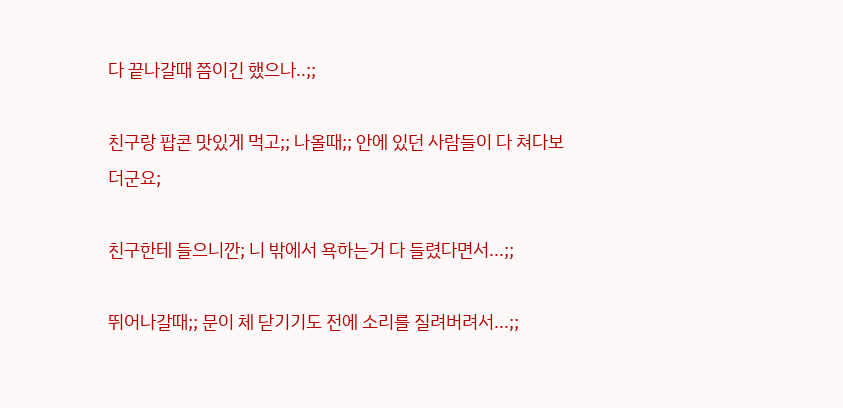다 끝나갈때 쯤이긴 했으나..;;

친구랑 팝콘 맛있게 먹고;; 나올때;; 안에 있던 사람들이 다 쳐다보더군요;

친구한테 들으니깐; 니 밖에서 욕하는거 다 들렸다면서...;;

뛰어나갈때;; 문이 체 닫기기도 전에 소리를 질려버려서...;;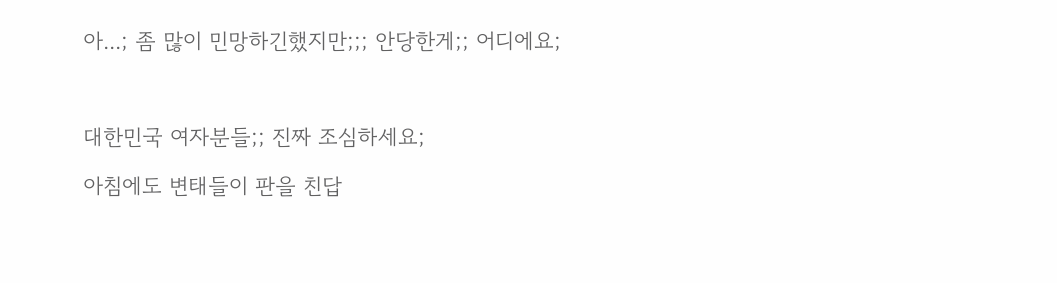아...; 좀 많이 민망하긴했지만;;; 안당한게;; 어디에요;



대한민국 여자분들;; 진짜 조심하세요;

아침에도 변태들이 판을 친답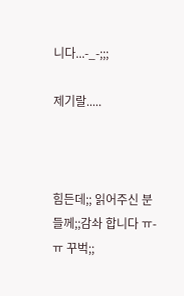니다...-_-;;;

제기랄.....



힘든데;; 읽어주신 분들께;;감솨 합니다 ㅠ-ㅠ 꾸벅;;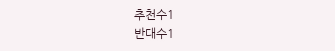추천수1
반대수1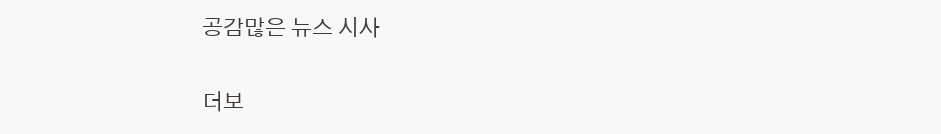공감많은 뉴스 시사

더보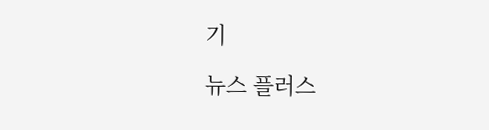기

뉴스 플러스